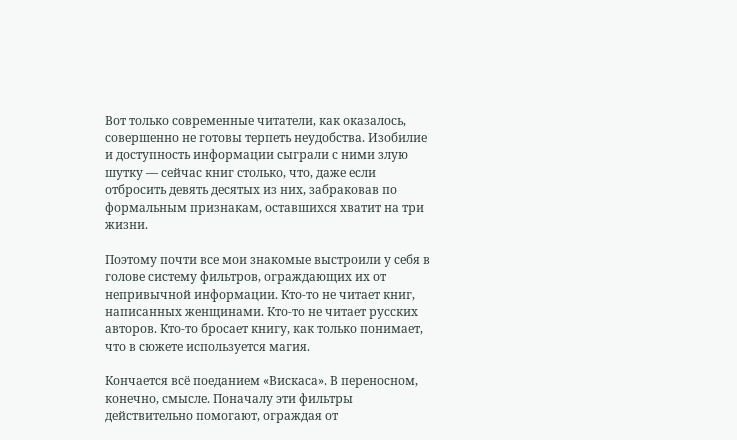Вот только современные читатели, как оказалось, совершенно не готовы терпеть неудобства. Изобилие и доступность информации сыграли с ними злую шутку — сейчас книг столько, что, даже если отбросить девять десятых из них, забраковав по формальным признакам, оставшихся хватит на три жизни.

Поэтому почти все мои знакомые выстроили у себя в голове систему фильтров, ограждающих их от непривычной информации. Кто-то не читает книг, написанных женщинами. Кто-то не читает русских авторов. Кто-то бросает книгу, как только понимает, что в сюжете используется магия.

Кончается всё поеданием «Вискаса». В переносном, конечно, смысле. Поначалу эти фильтры действительно помогают, ограждая от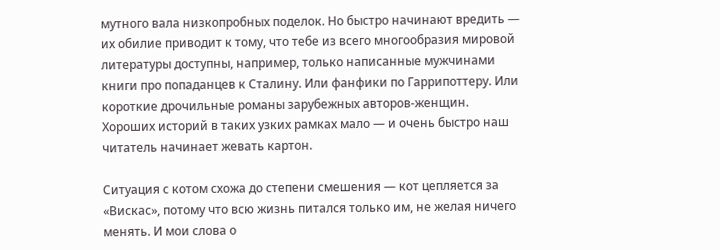мутного вала низкопробных поделок. Но быстро начинают вредить — их обилие приводит к тому, что тебе из всего многообразия мировой литературы доступны, например, только написанные мужчинами книги про попаданцев к Сталину. Или фанфики по Гаррипоттеру. Или короткие дрочильные романы зарубежных авторов-женщин. Хороших историй в таких узких рамках мало — и очень быстро наш читатель начинает жевать картон.

Ситуация с котом схожа до степени смешения — кот цепляется за «Вискас», потому что всю жизнь питался только им, не желая ничего менять. И мои слова о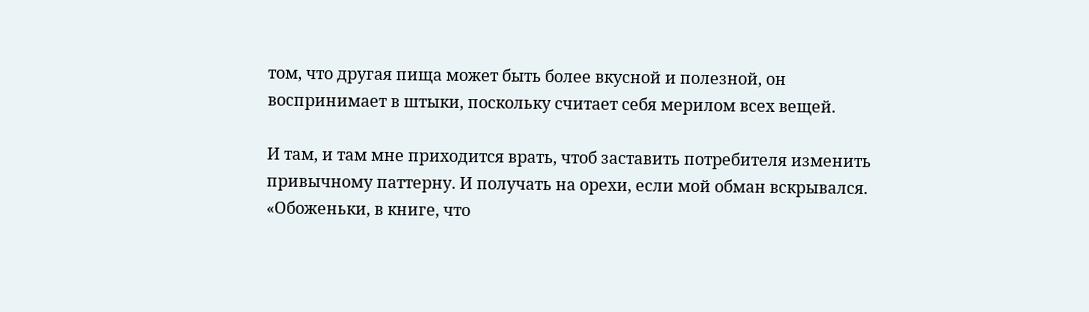том, что другая пища может быть более вкусной и полезной, он воспринимает в штыки, поскольку считает себя мерилом всех вещей.

И там, и там мне приходится врать, чтоб заставить потребителя изменить привычному паттерну. И получать на орехи, если мой обман вскрывался. «Обоженьки, в книге, что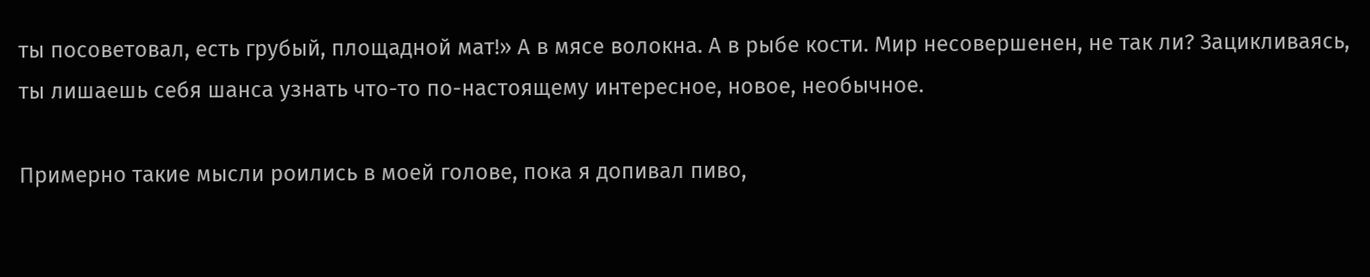ты посоветовал, есть грубый, площадной мат!» А в мясе волокна. А в рыбе кости. Мир несовершенен, не так ли? Зацикливаясь, ты лишаешь себя шанса узнать что-то по-настоящему интересное, новое, необычное.

Примерно такие мысли роились в моей голове, пока я допивал пиво,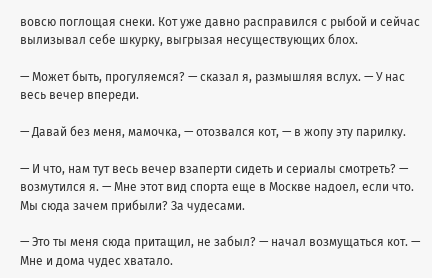вовсю поглощая снеки. Кот уже давно расправился с рыбой и сейчас вылизывал себе шкурку, выгрызая несуществующих блох.

— Может быть, прогуляемся? — сказал я, размышляя вслух. — У нас весь вечер впереди.

— Давай без меня, мамочка, — отозвался кот, — в жопу эту парилку.

— И что, нам тут весь вечер взаперти сидеть и сериалы смотреть? — возмутился я. — Мне этот вид спорта еще в Москве надоел, если что. Мы сюда зачем прибыли? За чудесами.

— Это ты меня сюда притащил, не забыл? — начал возмущаться кот. — Мне и дома чудес хватало.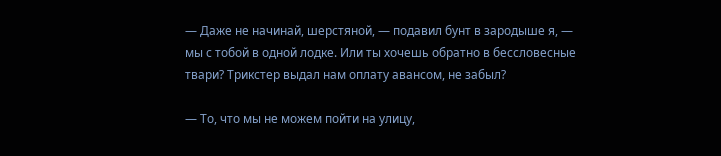— Даже не начинай, шерстяной, — подавил бунт в зародыше я, — мы с тобой в одной лодке. Или ты хочешь обратно в бессловесные твари? Трикстер выдал нам оплату авансом, не забыл?

— То, что мы не можем пойти на улицу,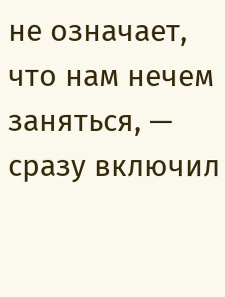не означает, что нам нечем заняться, — сразу включил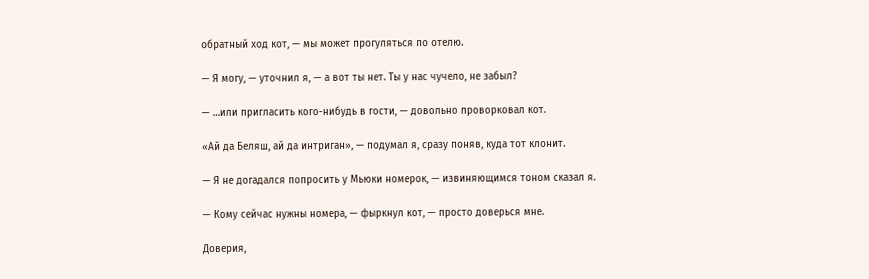обратный ход кот, — мы может прогуляться по отелю.

— Я могу, — уточнил я, — а вот ты нет. Ты у нас чучело, не забыл?

— …или пригласить кого-нибудь в гости, — довольно проворковал кот.

«Ай да Беляш, ай да интриган», — подумал я, сразу поняв, куда тот клонит.

— Я не догадался попросить у Мьюки номерок, — извиняющимся тоном сказал я.

— Кому сейчас нужны номера, — фыркнул кот, — просто доверься мне.

Доверия,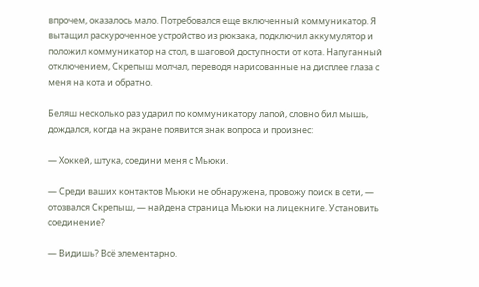впрочем, оказалось мало. Потребовался еще включенный коммуникатор. Я вытащил раскуроченное устройство из рюкзака, подключил аккумулятор и положил коммуникатор на стол, в шаговой доступности от кота. Напуганный отключением, Скрепыш молчал, переводя нарисованные на дисплее глаза с меня на кота и обратно.

Беляш несколько раз ударил по коммуникатору лапой, словно бил мышь, дождался, когда на экране появится знак вопроса и произнес:

— Хоккей, штука, соедини меня с Мьюки.

— Среди ваших контактов Мьюки не обнаружена, провожу поиск в сети, — отозвался Скрепыш, — найдена страница Мьюки на лицекниге. Установить соединение?

— Видишь? Всё элементарно.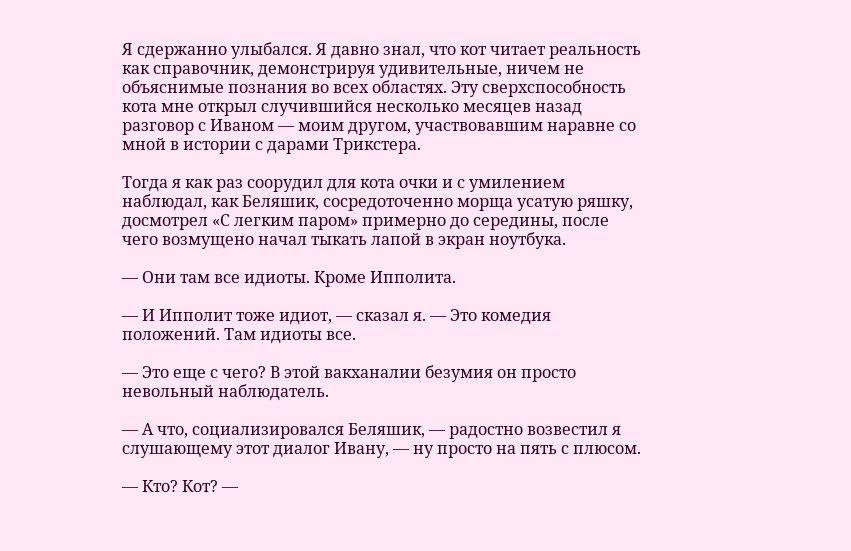Я сдержанно улыбался. Я давно знал, что кот читает реальность как справочник, демонстрируя удивительные, ничем не объяснимые познания во всех областях. Эту сверхспособность кота мне открыл случившийся несколько месяцев назад разговор с Иваном — моим другом, участвовавшим наравне со мной в истории с дарами Трикстера.

Тогда я как раз соорудил для кота очки и с умилением наблюдал, как Беляшик, сосредоточенно морща усатую ряшку, досмотрел «С легким паром» примерно до середины, после чего возмущено начал тыкать лапой в экран ноутбука.

— Они там все идиоты. Кроме Ипполита.

— И Ипполит тоже идиот, — сказал я. — Это комедия положений. Там идиоты все.

— Это еще с чего? В этой вакханалии безумия он просто невольный наблюдатель.

— А что, социализировался Беляшик, — радостно возвестил я слушающему этот диалог Ивану, — ну просто на пять с плюсом.

— Кто? Кот? —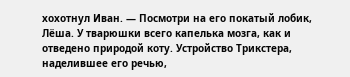хохотнул Иван. — Посмотри на его покатый лобик, Лёша. У тварюшки всего капелька мозга, как и отведено природой коту. Устройство Трикстера, наделившее его речью,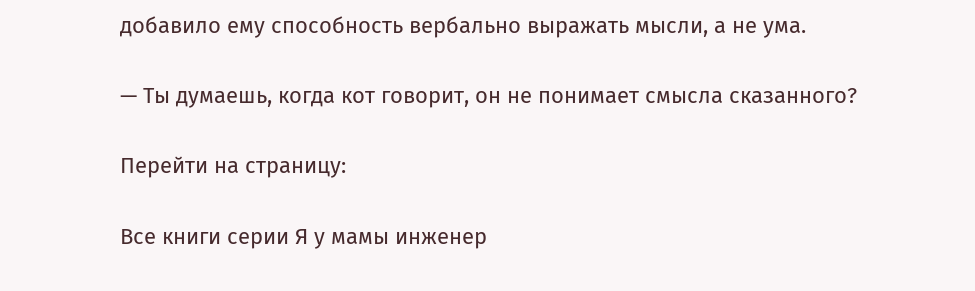добавило ему способность вербально выражать мысли, а не ума.

— Ты думаешь, когда кот говорит, он не понимает смысла сказанного?

Перейти на страницу:

Все книги серии Я у мамы инженер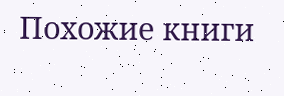Похожие книги